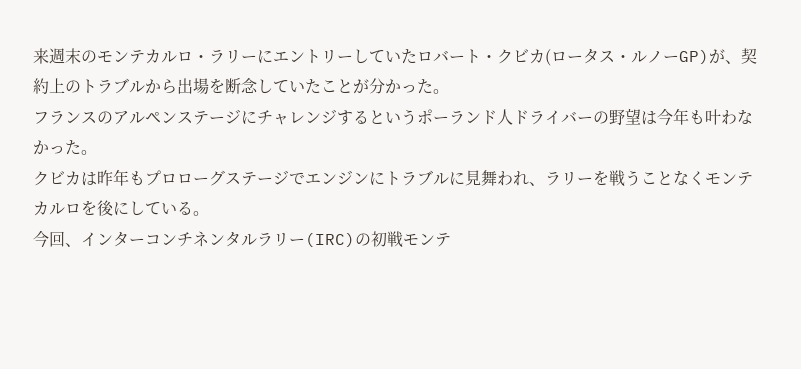来週末のモンテカルロ・ラリーにエントリーしていたロバート・クビカ(ロータス・ルノーGP)が、契約上のトラブルから出場を断念していたことが分かった。
フランスのアルペンステージにチャレンジするというポーランド人ドライバーの野望は今年も叶わなかった。
クビカは昨年もプロローグステージでエンジンにトラブルに見舞われ、ラリーを戦うことなくモンテカルロを後にしている。
今回、インターコンチネンタルラリー(IRC)の初戦モンテ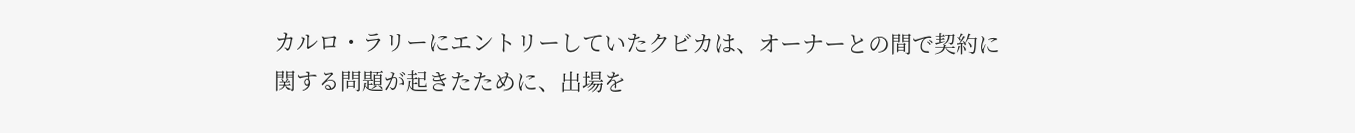カルロ・ラリーにエントリーしていたクビカは、オーナーとの間で契約に関する問題が起きたために、出場を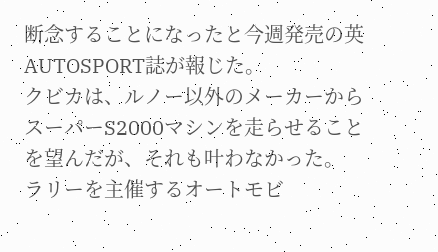断念することになったと今週発売の英AUTOSPORT誌が報じた。
クビカは、ルノー以外のメーカーからスーパーS2000マシンを走らせることを望んだが、それも叶わなかった。
ラリーを主催するオートモビ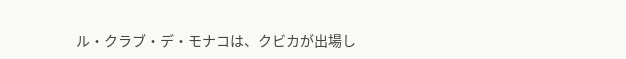ル・クラブ・デ・モナコは、クビカが出場し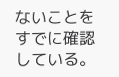ないことをすでに確認している。